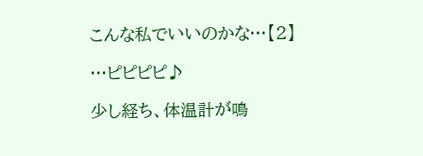こんな私でいいのかな…【2】

…ピピピピ♪

少し経ち、体温計が鳴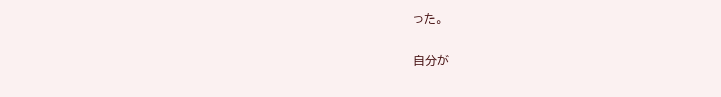った。

自分が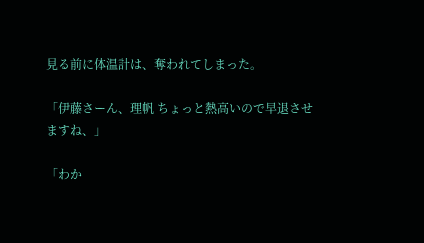見る前に体温計は、奪われてしまった。

「伊藤さーん、理帆 ちょっと熱高いので早退させますね、」

「わか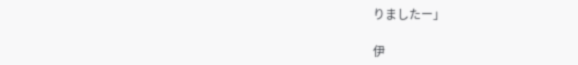りましたー」

伊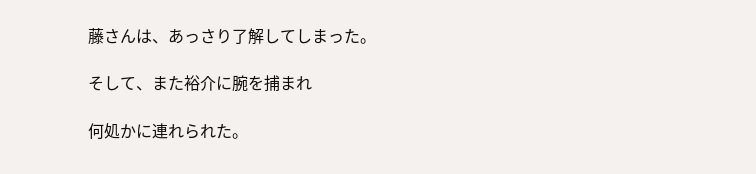藤さんは、あっさり了解してしまった。

そして、また裕介に腕を捕まれ

何処かに連れられた。